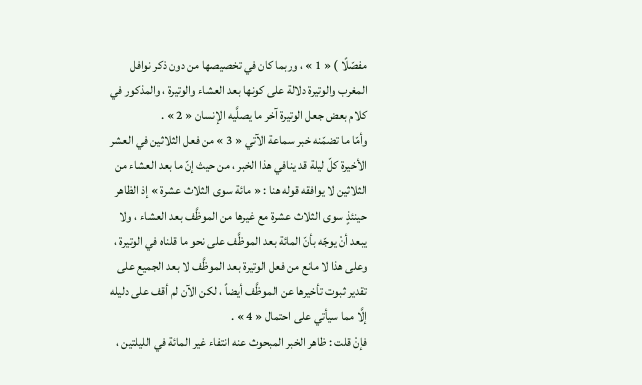مفصّلًا ) « 1 » ، وربما كان في تخصيصها من دون ذكر نوافل المغرب والوتيرة دلالة على كونها بعد العشاء والوتيرة ، والمذكور في كلام بعض جعل الوتيرة آخر ما يصلَّيه الإنسان « 2 » .
وأمّا ما تضمّنه خبر سماعة الآتي « 3 » من فعل الثلاثين في العشر الأخيرة كلّ ليلة قد ينافي هذا الخبر ، من حيث إنّ ما بعد العشاء من الثلاثين لا يوافقه قوله هنا : « مائة سوى الثلاث عشرة » إذ الظاهر حينئذٍ سوى الثلاث عشرة مع غيرها من الموظَّف بعد العشاء ، ولا يبعد أنْ يوجّه بأنّ المائة بعد الموظَّف على نحو ما قلناه في الوتيرة ، وعلى هذا لا مانع من فعل الوتيرة بعد الموظَّف لا بعد الجميع على تقدير ثبوت تأخيرها عن الموظَّف أيضاً ، لكن الآن لم أقف على دليله إلَّا مما سيأتي على احتمال « 4 » .
فإنْ قلت : ظاهر الخبر المبحوث عنه انتفاء غير المائة في الليلتين ،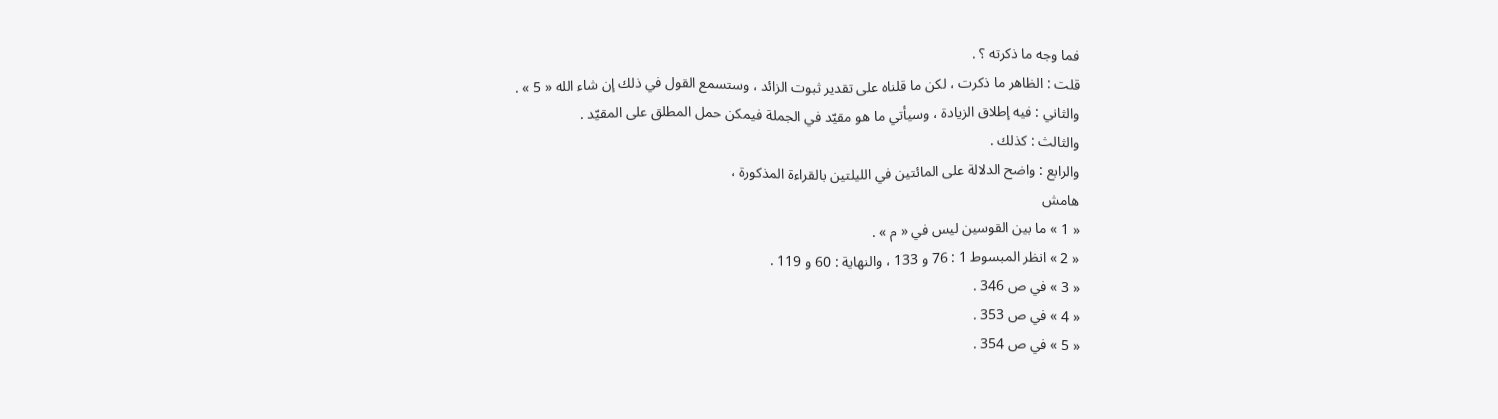فما وجه ما ذكرته ؟ .
قلت : الظاهر ما ذكرت ، لكن ما قلناه على تقدير ثبوت الزائد ، وستسمع القول في ذلك إن شاء الله « 5 » .
والثاني : فيه إطلاق الزيادة ، وسيأتي ما هو مقيّد في الجملة فيمكن حمل المطلق على المقيّد .
والثالث : كذلك .
والرابع : واضح الدلالة على المائتين في الليلتين بالقراءة المذكورة ،
هامش
« 1 » ما بين القوسين ليس في « م » .
« 2 » انظر المبسوط 1 : 76 و 133 ، والنهاية : 60 و 119 .
« 3 » في ص 346 .
« 4 » في ص 353 .
« 5 » في ص 354 .